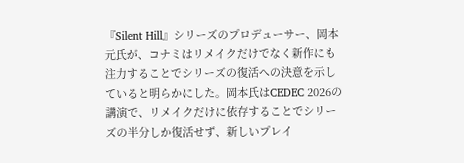『Silent Hill』シリーズのプロデューサー、岡本元氏が、コナミはリメイクだけでなく新作にも注力することでシリーズの復活への決意を示していると明らかにした。岡本氏はCEDEC 2026の講演で、リメイクだけに依存することでシリーズの半分しか復活せず、新しいプレイ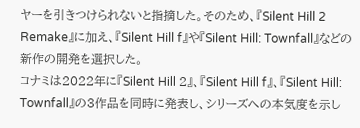ヤーを引きつけられないと指摘した。そのため、『Silent Hill 2 Remake』に加え、『Silent Hill f』や『Silent Hill: Townfall』などの新作の開発を選択した。
コナミは2022年に『Silent Hill 2』、『Silent Hill f』、『Silent Hill: Townfall』の3作品を同時に発表し、シリーズへの本気度を示し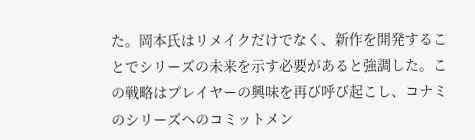た。岡本氏はリメイクだけでなく、新作を開発することでシリーズの未来を示す必要があると強調した。この戦略はプレイヤーの興味を再び呼び起こし、コナミのシリーズへのコミットメン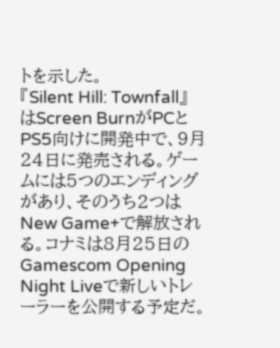トを示した。
『Silent Hill: Townfall』はScreen BurnがPCとPS5向けに開発中で、9月24日に発売される。ゲームには5つのエンディングがあり、そのうち2つはNew Game+で解放される。コナミは8月25日のGamescom Opening Night Liveで新しいトレーラーを公開する予定だ。